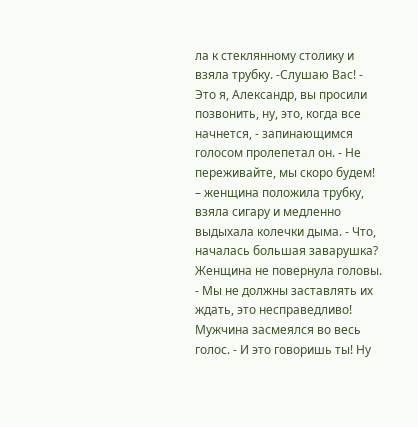ла к стеклянному столику и взяла трубку. -Слушаю Вас! - Это я, Александр, вы просили позвонить, ну, это, когда все начнется, - запинающимся голосом пролепетал он. - Не переживайте, мы скоро будем! – женщина положила трубку, взяла сигару и медленно выдыхала колечки дыма. - Что, началась большая заварушка? Женщина не повернула головы. - Мы не должны заставлять их ждать, это несправедливо! Мужчина засмеялся во весь голос. - И это говоришь ты! Ну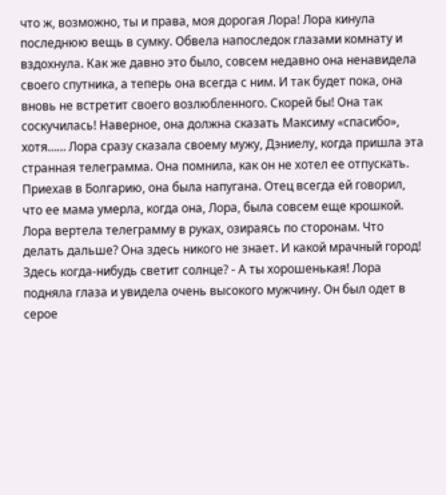что ж, возможно, ты и права, моя дорогая Лора! Лора кинула последнюю вещь в сумку. Обвела напоследок глазами комнату и вздохнула. Как же давно это было, совсем недавно она ненавидела своего спутника, а теперь она всегда с ним. И так будет пока, она вновь не встретит своего возлюбленного. Скорей бы! Она так соскучилась! Наверное, она должна сказать Максиму «спасибо», хотя…… Лора сразу сказала своему мужу, Дэниелу, когда пришла эта странная телеграмма. Она помнила, как он не хотел ее отпускать. Приехав в Болгарию, она была напугана. Отец всегда ей говорил, что ее мама умерла, когда она, Лора, была совсем еще крошкой. Лора вертела телеграмму в руках, озираясь по сторонам. Что делать дальше? Она здесь никого не знает. И какой мрачный город! Здесь когда-нибудь светит солнце? - А ты хорошенькая! Лора подняла глаза и увидела очень высокого мужчину. Он был одет в серое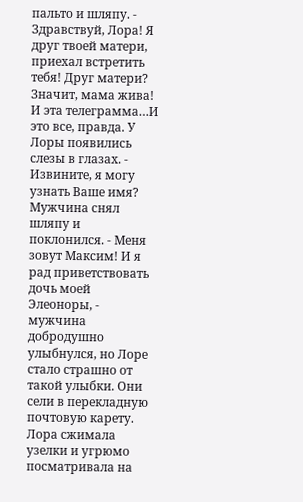пальто и шляпу. - Здравствуй, Лора! Я друг твоей матери, приехал встретить тебя! Друг матери? Значит, мама жива! И эта телеграмма…И это все, правда. У Лоры появились слезы в глазах. - Извините, я могу узнать Ваше имя? Мужчина снял шляпу и поклонился. - Меня зовут Максим! И я рад приветствовать дочь моей Элеоноры, - мужчина добродушно улыбнулся, но Лоре стало страшно от такой улыбки. Они сели в перекладную почтовую карету. Лора сжимала узелки и угрюмо посматривала на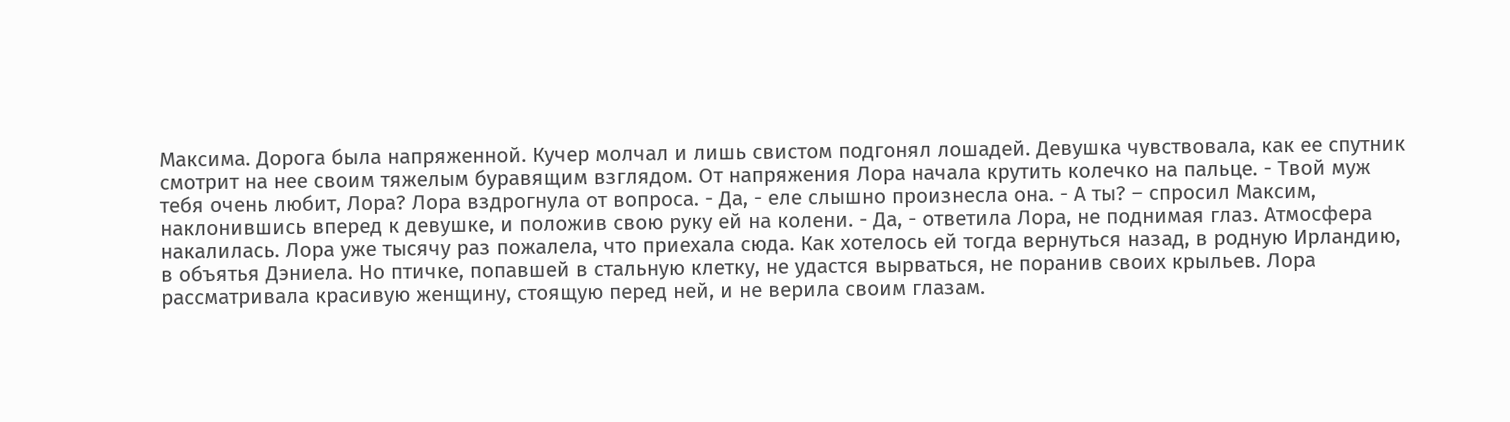Максима. Дорога была напряженной. Кучер молчал и лишь свистом подгонял лошадей. Девушка чувствовала, как ее спутник смотрит на нее своим тяжелым буравящим взглядом. От напряжения Лора начала крутить колечко на пальце. - Твой муж тебя очень любит, Лора? Лора вздрогнула от вопроса. - Да, - еле слышно произнесла она. - А ты? – спросил Максим, наклонившись вперед к девушке, и положив свою руку ей на колени. - Да, - ответила Лора, не поднимая глаз. Атмосфера накалилась. Лора уже тысячу раз пожалела, что приехала сюда. Как хотелось ей тогда вернуться назад, в родную Ирландию, в объятья Дэниела. Но птичке, попавшей в стальную клетку, не удастся вырваться, не поранив своих крыльев. Лора рассматривала красивую женщину, стоящую перед ней, и не верила своим глазам.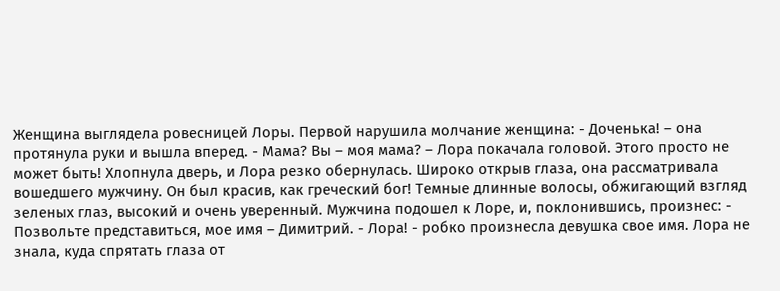Женщина выглядела ровесницей Лоры. Первой нарушила молчание женщина: - Доченька! – она протянула руки и вышла вперед. - Мама? Вы – моя мама? – Лора покачала головой. Этого просто не может быть! Хлопнула дверь, и Лора резко обернулась. Широко открыв глаза, она рассматривала вошедшего мужчину. Он был красив, как греческий бог! Темные длинные волосы, обжигающий взгляд зеленых глаз, высокий и очень уверенный. Мужчина подошел к Лоре, и, поклонившись, произнес: - Позвольте представиться, мое имя – Димитрий. - Лора! - робко произнесла девушка свое имя. Лора не знала, куда спрятать глаза от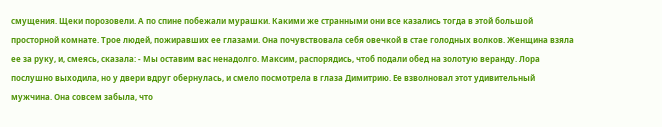смущения. Щеки порозовели. А по спине побежали мурашки. Какими же странными они все казались тогда в этой большой просторной комнате. Трое людей, пожиравших ее глазами. Она почувствовала себя овечкой в стае голодных волков. Женщина взяла ее за руку, и, смеясь, сказала: - Мы оставим вас ненадолго. Максим, распорядись, чтоб подали обед на золотую веранду. Лора послушно выходила, но у двери вдруг обернулась, и смело посмотрела в глаза Димитрию. Ее взволновал этот удивительный мужчина. Она совсем забыла, что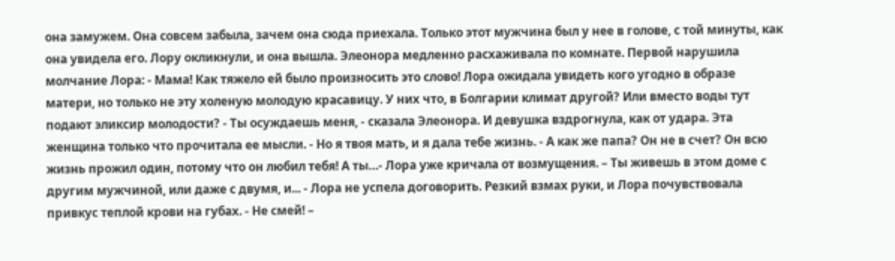она замужем. Она совсем забыла, зачем она сюда приехала. Только этот мужчина был у нее в голове, с той минуты, как она увидела его. Лору окликнули, и она вышла. Элеонора медленно расхаживала по комнате. Первой нарушила молчание Лора: - Мама! Как тяжело ей было произносить это слово! Лора ожидала увидеть кого угодно в образе матери, но только не эту холеную молодую красавицу. У них что, в Болгарии климат другой? Или вместо воды тут подают эликсир молодости? - Ты осуждаешь меня, - сказала Элеонора. И девушка вздрогнула, как от удара. Эта женщина только что прочитала ее мысли. - Но я твоя мать, и я дала тебе жизнь. - А как же папа? Он не в счет? Он всю жизнь прожил один, потому что он любил тебя! А ты…- Лора уже кричала от возмущения. – Ты живешь в этом доме с другим мужчиной, или даже с двумя, и... - Лора не успела договорить. Резкий взмах руки, и Лора почувствовала привкус теплой крови на губах. - Не смей! –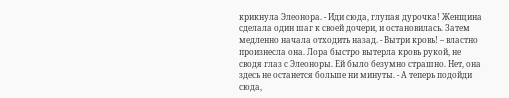крикнула Элеонора. - Иди сюда, глупая дурочка! Женщина сделала один шаг к своей дочери, и остановилась. Затем медленно начала отходить назад. - Вытри кровь! – властно произнесла она. Лора быстро вытерла кровь рукой, не сводя глаз с Элеоноры. Ей было безумно страшно. Нет, она здесь не останется больше ни минуты. - А теперь подойди сюда,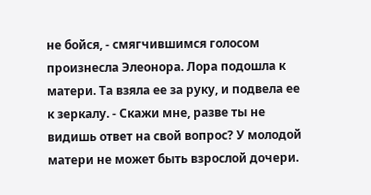не бойся, - смягчившимся голосом произнесла Элеонора. Лора подошла к матери. Та взяла ее за руку, и подвела ее к зеркалу. - Скажи мне, разве ты не видишь ответ на свой вопрос? У молодой матери не может быть взрослой дочери.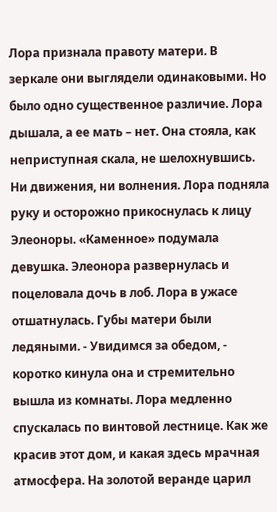Лора признала правоту матери. В зеркале они выглядели одинаковыми. Но было одно существенное различие. Лора дышала, а ее мать – нет. Она стояла, как неприступная скала, не шелохнувшись. Ни движения, ни волнения. Лора подняла руку и осторожно прикоснулась к лицу Элеоноры. «Каменное» подумала девушка. Элеонора развернулась и поцеловала дочь в лоб. Лора в ужасе отшатнулась. Губы матери были ледяными. - Увидимся за обедом, - коротко кинула она и стремительно вышла из комнаты. Лора медленно спускалась по винтовой лестнице. Как же красив этот дом, и какая здесь мрачная атмосфера. На золотой веранде царил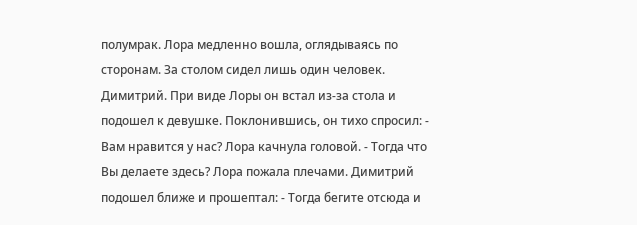полумрак. Лора медленно вошла, оглядываясь по сторонам. За столом сидел лишь один человек. Димитрий. При виде Лоры он встал из-за стола и подошел к девушке. Поклонившись, он тихо спросил: - Вам нравится у нас? Лора качнула головой. - Тогда что Вы делаете здесь? Лора пожала плечами. Димитрий подошел ближе и прошептал: - Тогда бегите отсюда и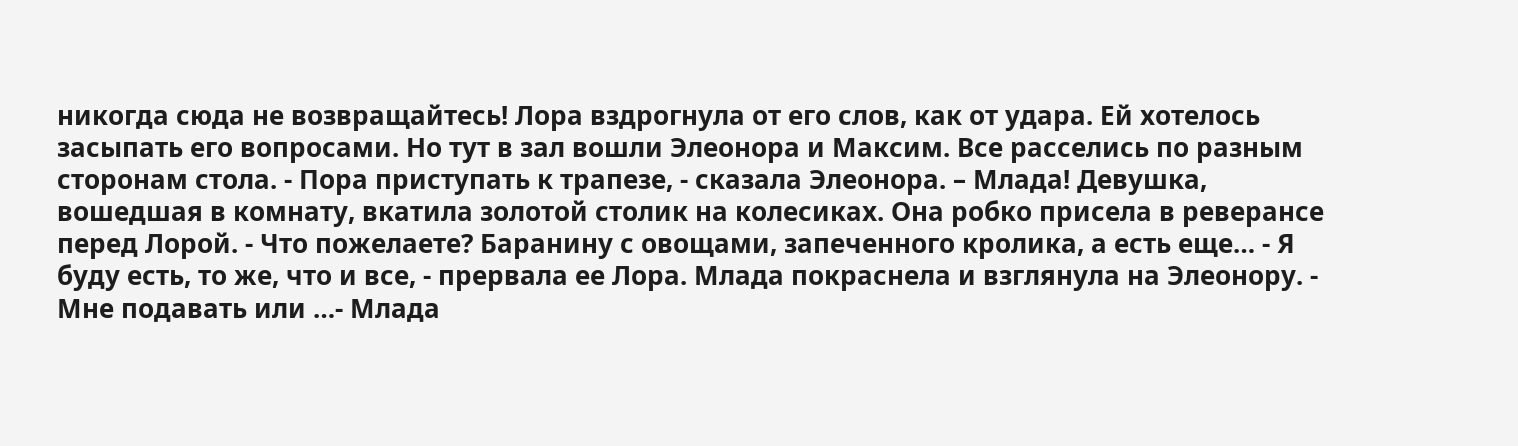никогда сюда не возвращайтесь! Лора вздрогнула от его слов, как от удара. Ей хотелось засыпать его вопросами. Но тут в зал вошли Элеонора и Максим. Все расселись по разным сторонам стола. - Пора приступать к трапезе, - сказала Элеонора. – Млада! Девушка, вошедшая в комнату, вкатила золотой столик на колесиках. Она робко присела в реверансе перед Лорой. - Что пожелаете? Баранину с овощами, запеченного кролика, а есть еще… - Я буду есть, то же, что и все, - прервала ее Лора. Млада покраснела и взглянула на Элеонору. - Мне подавать или …- Млада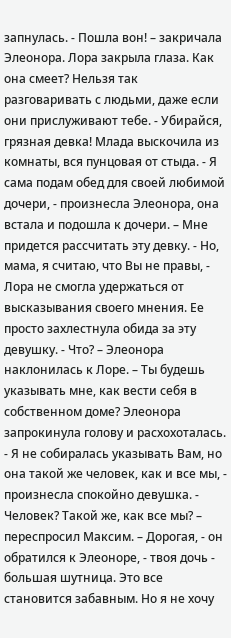запнулась. - Пошла вон! – закричала Элеонора. Лора закрыла глаза. Как она смеет? Нельзя так разговаривать с людьми, даже если они прислуживают тебе. - Убирайся, грязная девка! Млада выскочила из комнаты, вся пунцовая от стыда. - Я сама подам обед для своей любимой дочери, - произнесла Элеонора, она встала и подошла к дочери. – Мне придется рассчитать эту девку. - Но, мама, я считаю, что Вы не правы, - Лора не смогла удержаться от высказывания своего мнения. Ее просто захлестнула обида за эту девушку. - Что? – Элеонора наклонилась к Лоре. – Ты будешь указывать мне, как вести себя в собственном доме? Элеонора запрокинула голову и расхохоталась. - Я не собиралась указывать Вам, но она такой же человек, как и все мы, - произнесла спокойно девушка. - Человек? Такой же, как все мы? – переспросил Максим. – Дорогая, - он обратился к Элеоноре, - твоя дочь - большая шутница. Это все становится забавным. Но я не хочу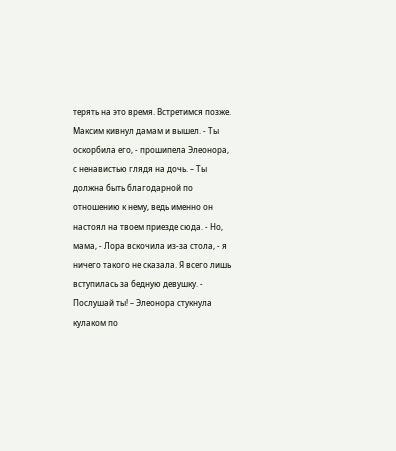терять на это время. Встретимся позже. Максим кивнул дамам и вышел. - Ты оскорбила его, - прошипела Элеонора, с ненавистью глядя на дочь. – Ты должна быть благодарной по отношению к нему, ведь именно он настоял на твоем приезде сюда. - Но, мама, - Лора вскочила из-за стола, - я ничего такого не сказала. Я всего лишь вступилась за бедную девушку. - Послушай ты! – Элеонора стукнула кулаком по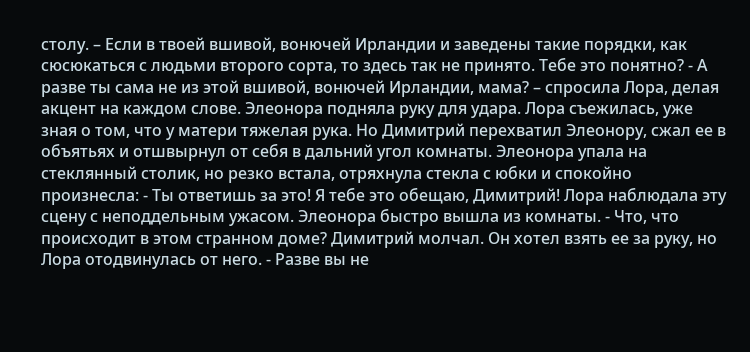столу. – Если в твоей вшивой, вонючей Ирландии и заведены такие порядки, как сюсюкаться с людьми второго сорта, то здесь так не принято. Тебе это понятно? - А разве ты сама не из этой вшивой, вонючей Ирландии, мама? – спросила Лора, делая акцент на каждом слове. Элеонора подняла руку для удара. Лора съежилась, уже зная о том, что у матери тяжелая рука. Но Димитрий перехватил Элеонору, сжал ее в объятьях и отшвырнул от себя в дальний угол комнаты. Элеонора упала на стеклянный столик, но резко встала, отряхнула стекла с юбки и спокойно произнесла: - Ты ответишь за это! Я тебе это обещаю, Димитрий! Лора наблюдала эту сцену с неподдельным ужасом. Элеонора быстро вышла из комнаты. - Что, что происходит в этом странном доме? Димитрий молчал. Он хотел взять ее за руку, но Лора отодвинулась от него. - Разве вы не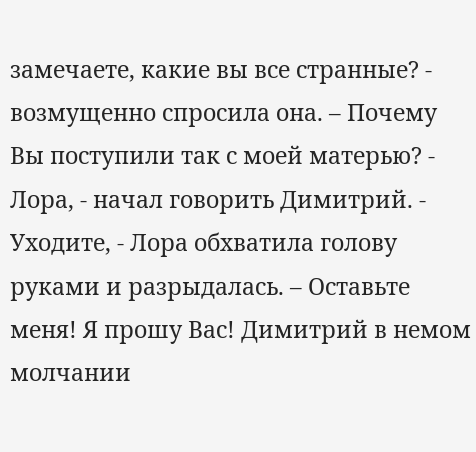замечаете, какие вы все странные? - возмущенно спросила она. – Почему Вы поступили так с моей матерью? - Лора, - начал говорить Димитрий. - Уходите, - Лора обхватила голову руками и разрыдалась. – Оставьте меня! Я прошу Вас! Димитрий в немом молчании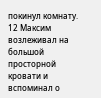покинул комнату. 12 Максим возлеживал на большой просторной кровати и вспоминал о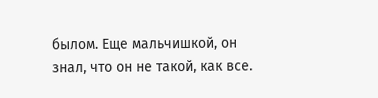былом. Еще мальчишкой, он знал, что он не такой, как все.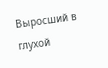Выросший в глухой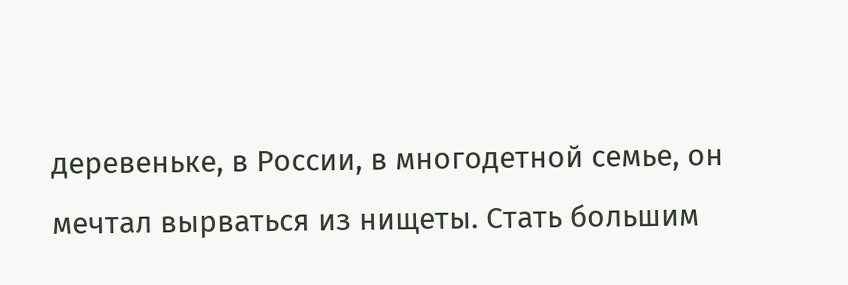деревеньке, в России, в многодетной семье, он мечтал вырваться из нищеты. Стать большим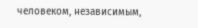человеком, независимым,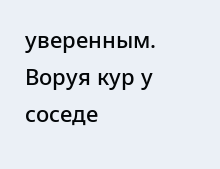уверенным. Воруя кур у соседе